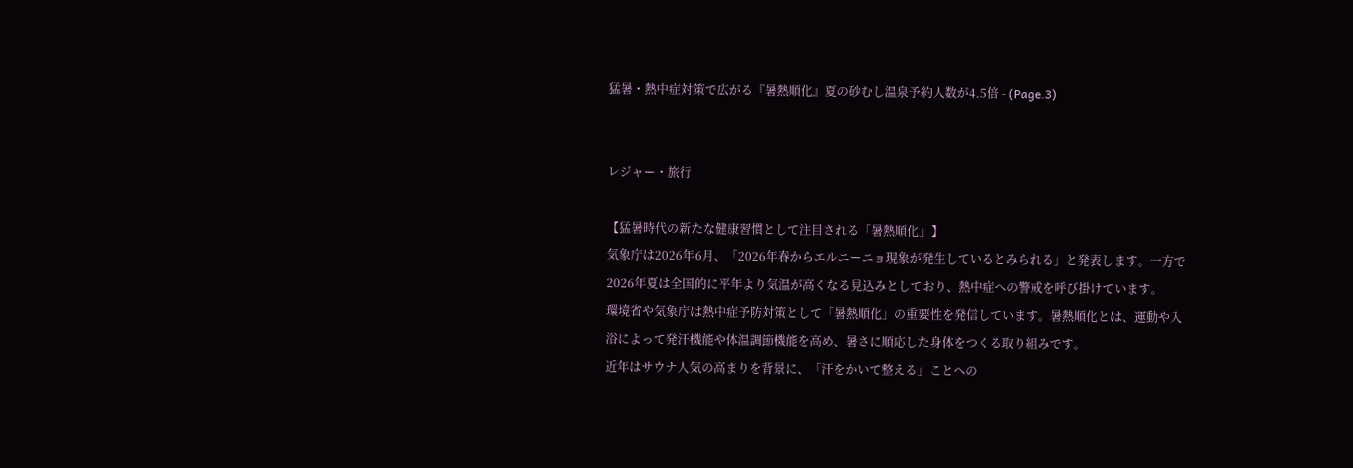猛暑・熱中症対策で広がる『暑熱順化』夏の砂むし温泉予約人数が4.5倍 - (Page.3)


レジャー・旅行

【猛暑時代の新たな健康習慣として注目される「暑熱順化」】
気象庁は2026年6月、「2026年春からエルニーニョ現象が発生しているとみられる」と発表します。一方で2026年夏は全国的に平年より気温が高くなる見込みとしており、熱中症への警戒を呼び掛けています。
環境省や気象庁は熱中症予防対策として「暑熱順化」の重要性を発信しています。暑熱順化とは、運動や入浴によって発汗機能や体温調節機能を高め、暑さに順応した身体をつくる取り組みです。
近年はサウナ人気の高まりを背景に、「汗をかいて整える」ことへの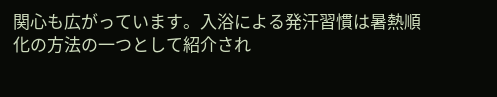関心も広がっています。入浴による発汗習慣は暑熱順化の方法の一つとして紹介され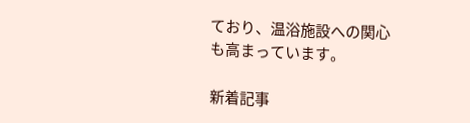ており、温浴施設への関心も高まっています。

新着記事